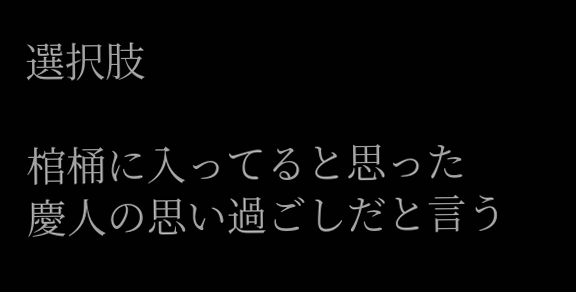選択肢

棺桶に入ってると思った
慶人の思い過ごしだと言う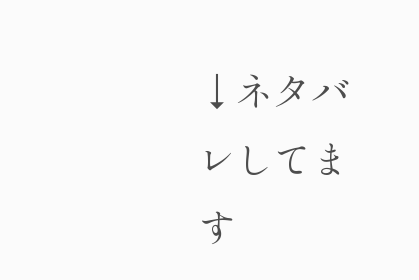↓ネタバレしてます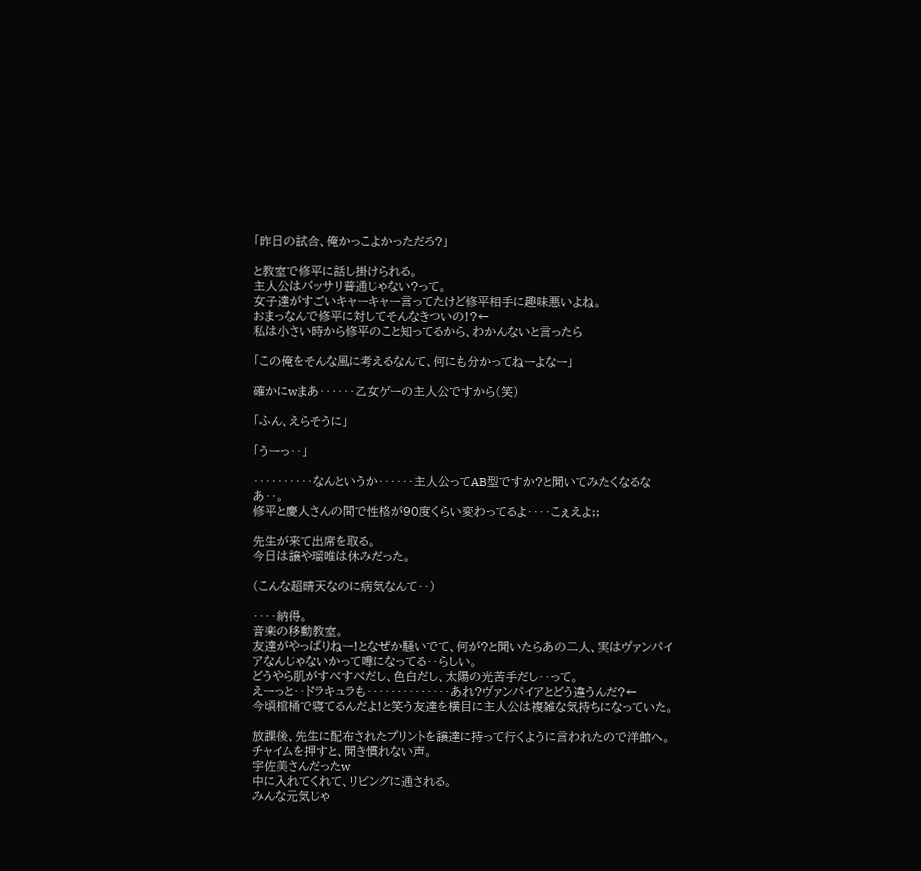「昨日の試合、俺かっこよかっただろ?」

と教室で修平に話し掛けられる。
主人公はバッサリ普通じゃない?って。
女子達がすごいキャーキャー言ってたけど修平相手に趣味悪いよね。
おまっなんで修平に対してそんなきついの!?←
私は小さい時から修平のこと知ってるから、わかんないと言ったら

「この俺をそんな風に考えるなんて、何にも分かってねーよなー」

確かにwまあ‥‥‥乙女ゲーの主人公ですから(笑)

「ふん、えらそうに」

「うーっ‥」

‥‥‥‥‥なんというか‥‥‥主人公ってAB型ですか?と聞いてみたくなるなあ‥。
修平と慶人さんの間で性格が90度くらい変わってるよ‥‥こぇえよ;;

先生が来て出席を取る。
今日は譲や瑠唯は休みだった。

(こんな超晴天なのに病気なんて‥)

‥‥納得。
音楽の移動教室。
友達がやっぱりねー!となぜか騒いでて、何が?と聞いたらあの二人、実はヴァンパイアなんじゃないかって噂になってる‥らしい。
どうやら肌がすべすべだし、色白だし、太陽の光苦手だし‥って。
えーっと‥ドラキュラも‥‥‥‥‥‥‥あれ?ヴァンパイアとどう違うんだ?←
今頃棺桶で寝てるんだよ!と笑う友達を横目に主人公は複雑な気持ちになっていた。

放課後、先生に配布されたプリントを譲達に持って行くように言われたので洋館へ。
チャイムを押すと、聞き慣れない声。
宇佐美さんだったw
中に入れてくれて、リビングに通される。
みんな元気じゃ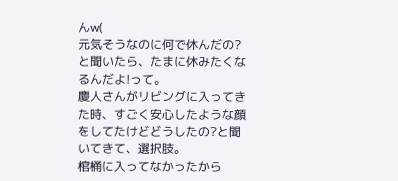んw(
元気そうなのに何で休んだの?と聞いたら、たまに休みたくなるんだよ!って。
慶人さんがリビングに入ってきた時、すごく安心したような顔をしてたけどどうしたの?と聞いてきて、選択肢。
棺桶に入ってなかったから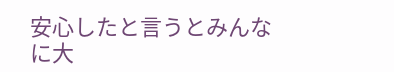安心したと言うとみんなに大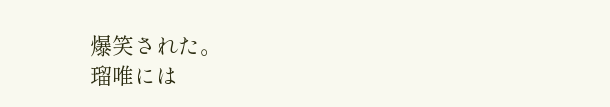爆笑された。
瑠唯には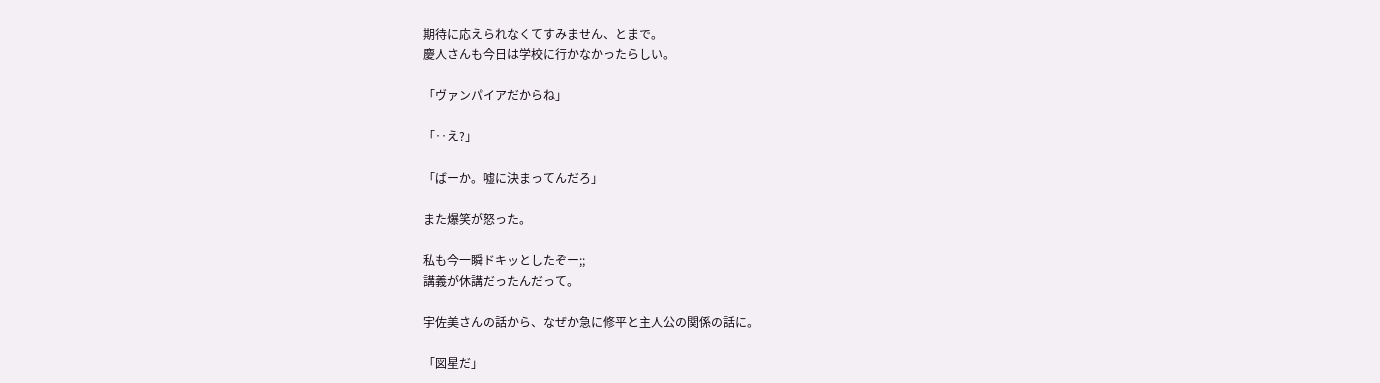期待に応えられなくてすみません、とまで。
慶人さんも今日は学校に行かなかったらしい。

「ヴァンパイアだからね」

「‥え?」

「ばーか。嘘に決まってんだろ」

また爆笑が怒った。

私も今一瞬ドキッとしたぞー;;
講義が休講だったんだって。

宇佐美さんの話から、なぜか急に修平と主人公の関係の話に。

「図星だ」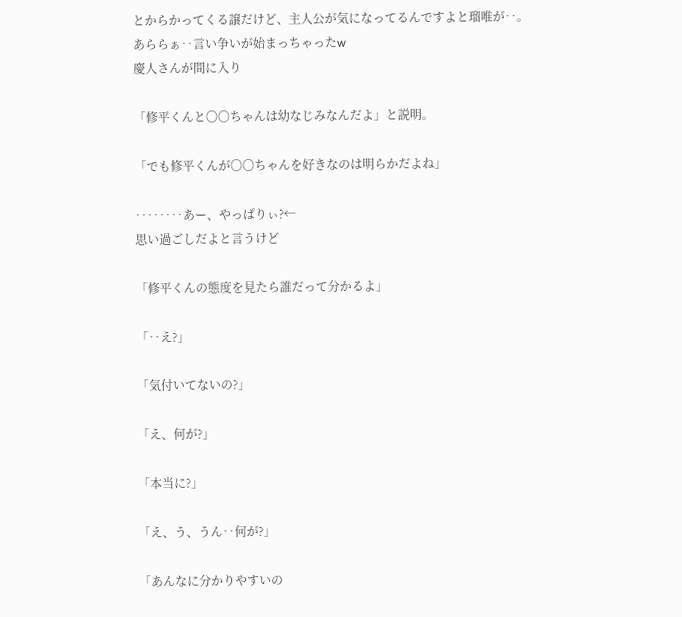とからかってくる譲だけど、主人公が気になってるんですよと瑠唯が‥。
あららぁ‥言い争いが始まっちゃったw
慶人さんが間に入り

「修平くんと〇〇ちゃんは幼なじみなんだよ」と説明。

「でも修平くんが〇〇ちゃんを好きなのは明らかだよね」

‥‥‥‥あー、やっぱりぃ?←
思い過ごしだよと言うけど

「修平くんの態度を見たら誰だって分かるよ」

「‥え?」

「気付いてないの?」

「え、何が?」

「本当に?」

「え、う、うん‥何が?」

「あんなに分かりやすいの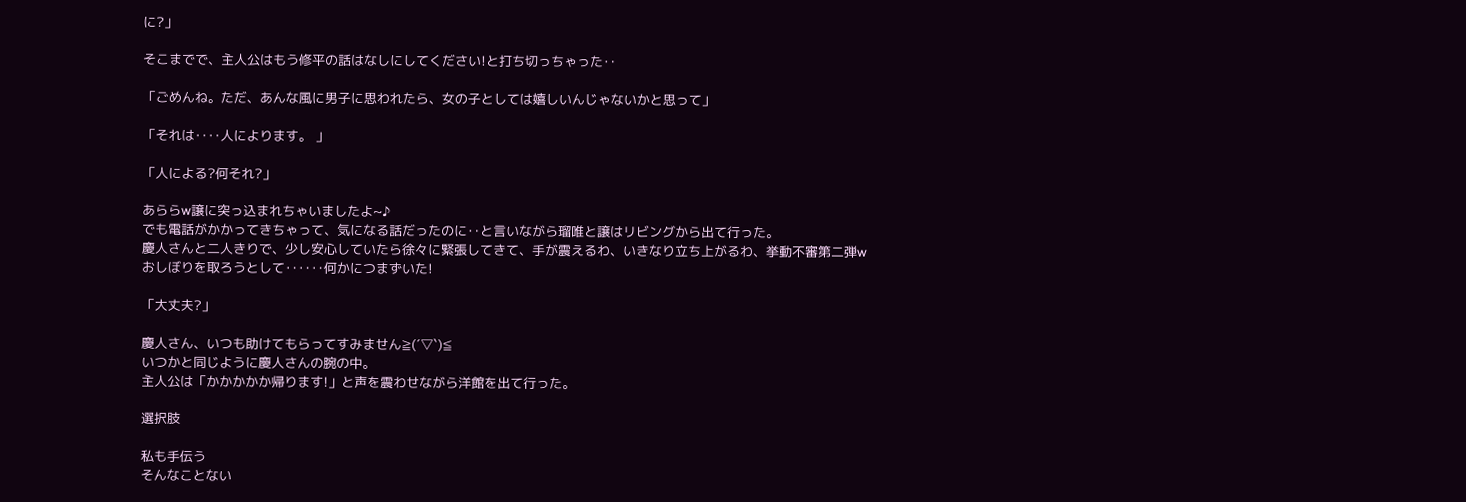に?」

そこまでで、主人公はもう修平の話はなしにしてください!と打ち切っちゃった‥

「ごめんね。ただ、あんな風に男子に思われたら、女の子としては嬉しいんじゃないかと思って」

「それは‥‥人によります。 」

「人による?何それ?」

あららw譲に突っ込まれちゃいましたよ~♪
でも電話がかかってきちゃって、気になる話だったのに‥と言いながら瑠唯と譲はリビングから出て行った。
慶人さんと二人きりで、少し安心していたら徐々に緊張してきて、手が震えるわ、いきなり立ち上がるわ、挙動不審第二弾w
おしぼりを取ろうとして‥‥‥何かにつまずいた!

「大丈夫?」

慶人さん、いつも助けてもらってすみません≧(´▽`)≦
いつかと同じように慶人さんの腕の中。
主人公は「かかかかか帰ります!」と声を震わせながら洋館を出て行った。

選択肢

私も手伝う
そんなことない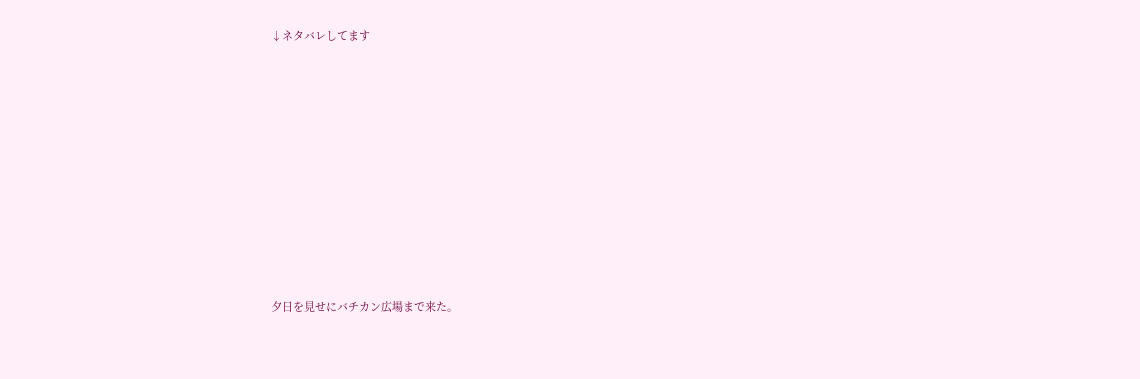↓ネタバレしてます













夕日を見せにバチカン広場まで来た。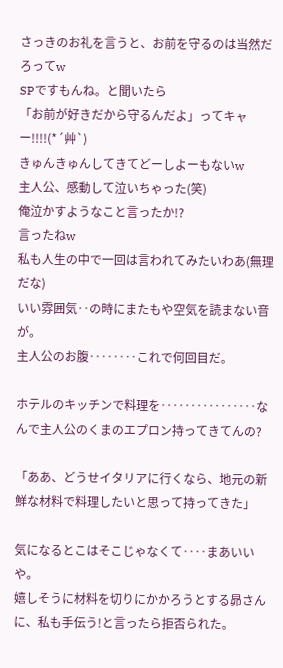さっきのお礼を言うと、お前を守るのは当然だろってw
SPですもんね。と聞いたら
「お前が好きだから守るんだよ」ってキャー!!!!(*´艸`)
きゅんきゅんしてきてどーしよーもないw
主人公、感動して泣いちゃった(笑)
俺泣かすようなこと言ったか!?
言ったねw
私も人生の中で一回は言われてみたいわあ(無理だな)
いい雰囲気‥の時にまたもや空気を読まない音が。
主人公のお腹‥‥‥‥これで何回目だ。

ホテルのキッチンで料理を‥‥‥‥‥‥‥‥なんで主人公のくまのエプロン持ってきてんの?

「ああ、どうせイタリアに行くなら、地元の新鮮な材料で料理したいと思って持ってきた」

気になるとこはそこじゃなくて‥‥まあいいや。
嬉しそうに材料を切りにかかろうとする昴さんに、私も手伝う!と言ったら拒否られた。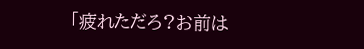「疲れただろ?お前は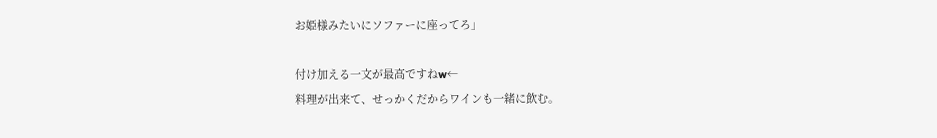お姫様みたいにソファーに座ってろ」

付け加える一文が最高ですねw←
料理が出来て、せっかくだからワインも一緒に飲む。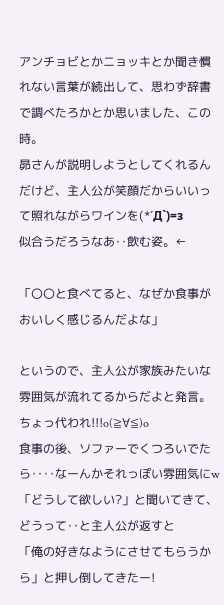アンチョビとかニョッキとか聞き慣れない言葉が続出して、思わず辞書で調べたろかとか思いました、この時。
昴さんが説明しようとしてくれるんだけど、主人公が笑顔だからいいって照れながらワインを(*´Д`)=з
似合うだろうなあ‥飲む姿。←

「〇〇と食べてると、なぜか食事がおいしく感じるんだよな」

というので、主人公が家族みたいな雰囲気が流れてるからだよと発言。
ちょっ代われ!!!o(≧∀≦)o
食事の後、ソファーでくつろいでたら‥‥なーんかそれっぽい雰囲気にw
「どうして欲しい?」と聞いてきて、どうって‥と主人公が返すと
「俺の好きなようにさせてもらうから」と押し倒してきたー!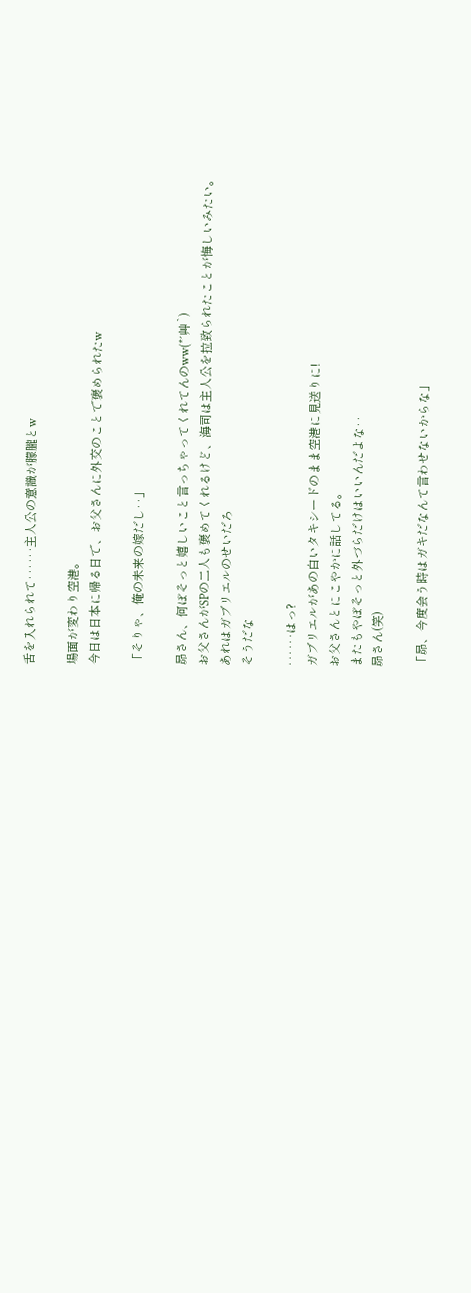舌を入れられて‥‥‥主人公の意識が朦朧とw

場面が変わり空港。
今日は日本に帰る日で、お父さんに外交のことで褒められたw

「そりゃ、俺の未来の嫁だし‥」

昴さん、何ぼそっと嬉しいこと言っちゃってくれてんのww(*´艸`)
お父さんがSPの二人も褒めてくれるけど、海司は主人公を拉致られたことが悔しいみたい。
あれはガブリエルのせいだろ
そうだな

‥‥‥はっ?
ガブリエルがあの白いタキシードのまま空港に見送りに!
お父さんとにこやかに話してる。
またもやぼそっと外づらだけはいいんだよな‥
昴さん(笑)

「昴、今度会う時はガキだなんて言わせないからな」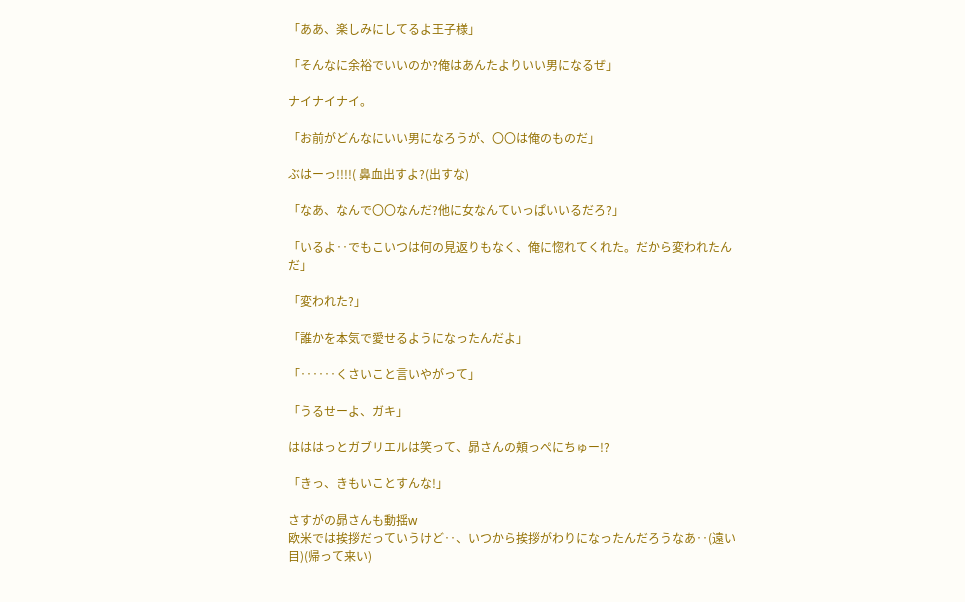「ああ、楽しみにしてるよ王子様」

「そんなに余裕でいいのか?俺はあんたよりいい男になるぜ」

ナイナイナイ。

「お前がどんなにいい男になろうが、〇〇は俺のものだ」

ぶはーっ!!!!( 鼻血出すよ?(出すな)

「なあ、なんで〇〇なんだ?他に女なんていっぱいいるだろ?」

「いるよ‥でもこいつは何の見返りもなく、俺に惚れてくれた。だから変われたんだ」

「変われた?」

「誰かを本気で愛せるようになったんだよ」

「‥‥‥くさいこと言いやがって」

「うるせーよ、ガキ」

はははっとガブリエルは笑って、昴さんの頬っぺにちゅー!?

「きっ、きもいことすんな!」

さすがの昴さんも動揺w
欧米では挨拶だっていうけど‥、いつから挨拶がわりになったんだろうなあ‥(遠い目)(帰って来い)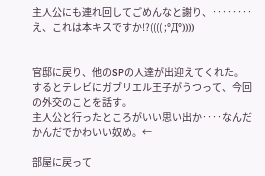主人公にも連れ回してごめんなと謝り、‥‥‥‥え、これは本キスですか!?(((( ;°Д°))))


官邸に戻り、他のSPの人達が出迎えてくれた。
するとテレビにガブリエル王子がうつって、今回の外交のことを話す。
主人公と行ったところがいい思い出か‥‥なんだかんだでかわいい奴め。←

部屋に戻って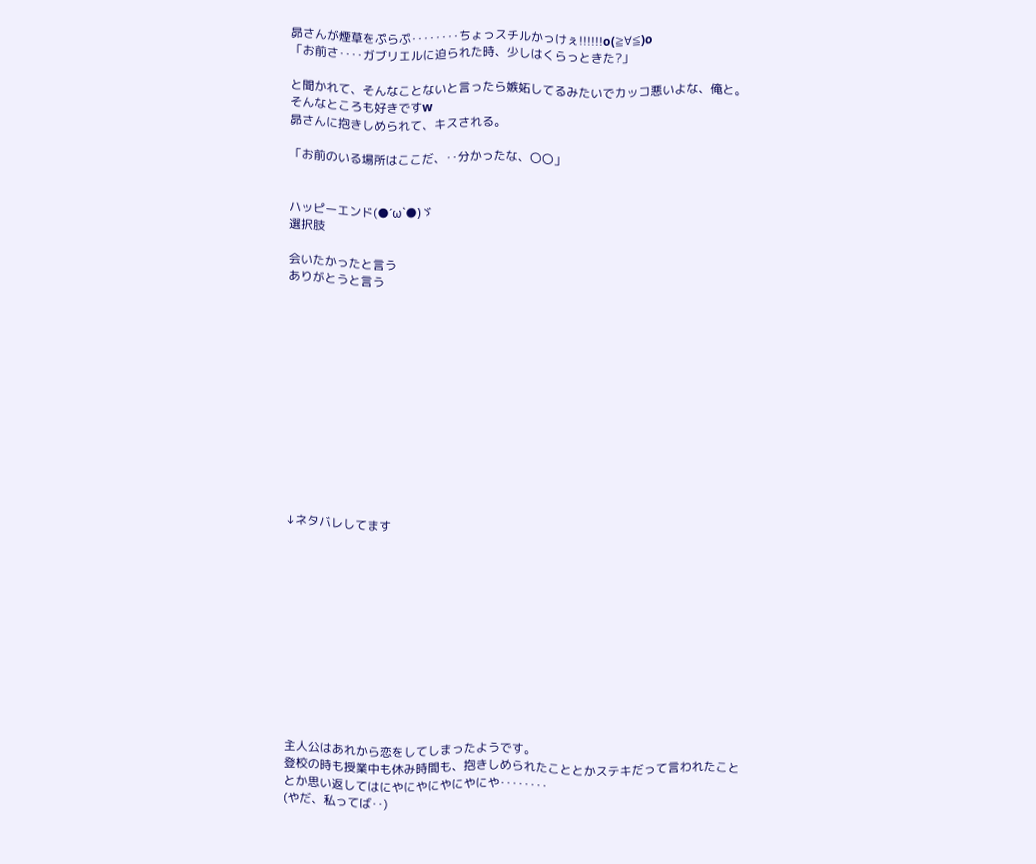昴さんが煙草をぷらぷ‥‥‥‥ちょっスチルかっけぇ!!!!!!o(≧∀≦)o
「お前さ‥‥ガブリエルに迫られた時、少しはくらっときた?」

と聞かれて、そんなことないと言ったら嫉妬してるみたいでカッコ悪いよな、俺と。
そんなところも好きですw
昴さんに抱きしめられて、キスされる。

「お前のいる場所はここだ、‥分かったな、〇〇」


ハッピーエンド(●´ω`●)ゞ
選択肢

会いたかったと言う
ありがとうと言う













↓ネタバレしてます












主人公はあれから恋をしてしまったようです。
登校の時も授業中も休み時間も、抱きしめられたこととかステキだって言われたこととか思い返してはにやにやにやにやにや‥‥‥‥
(やだ、私ってば‥)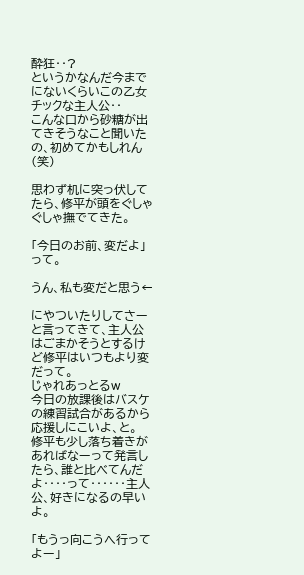酔狂‥?
というかなんだ今までにないくらいこの乙女チックな主人公‥
こんな口から砂糖が出てきそうなこと聞いたの、初めてかもしれん(笑)

思わず机に突っ伏してたら、修平が頭をぐしゃぐしゃ撫でてきた。

「今日のお前、変だよ」って。

うん、私も変だと思う←

にやついたりしてさーと言ってきて、主人公はごまかそうとするけど修平はいつもより変だって。
じゃれあっとるw
今日の放課後はバスケの練習試合があるから応援しにこいよ、と。
修平も少し落ち着きがあればなーって発言したら、誰と比べてんだよ‥‥って‥‥‥主人公、好きになるの早いよ。

「もうっ向こうへ行ってよー」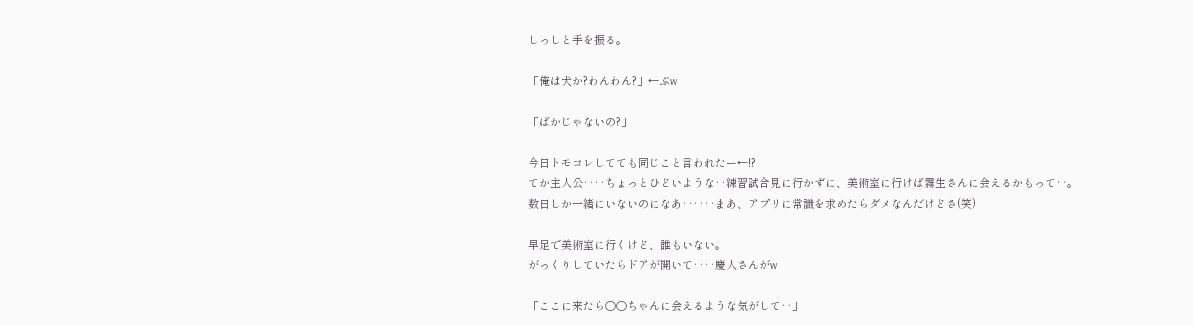しっしと手を振る。

「俺は犬か?わんわん?」←ぶw

「ばかじゃないの?」

今日トモコレしてても同じこと言われたー←!?
てか主人公‥‥ちょっとひどいような‥練習試合見に行かずに、美術室に行けば霧生さんに会えるかもって‥。
数日しか一緒にいないのになあ‥‥‥まあ、アプリに常識を求めたらダメなんだけどさ(笑)

早足で美術室に行くけど、誰もいない。
がっくりしていたらドアが開いて‥‥慶人さんがw

「ここに来たら〇〇ちゃんに会えるような気がして‥」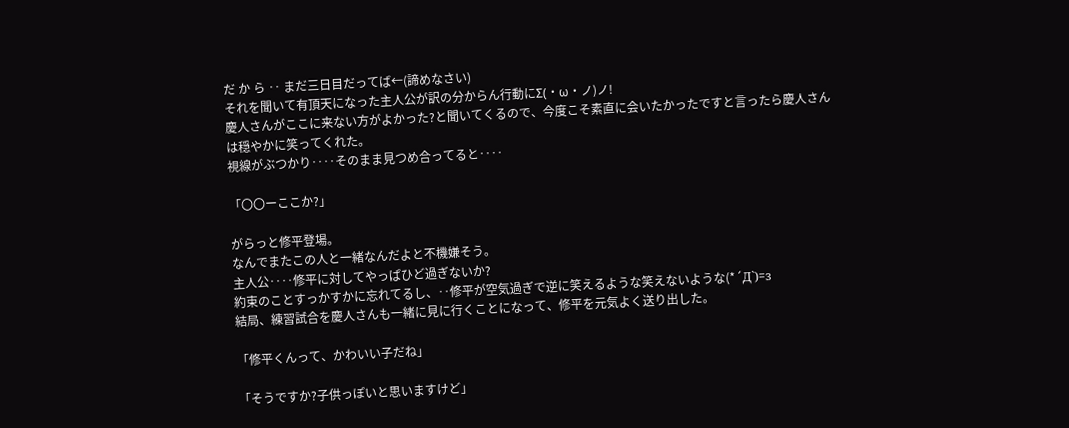だ か ら ‥ まだ三日目だってば←(諦めなさい)
それを聞いて有頂天になった主人公が訳の分からん行動にΣ(・ω・ノ)ノ!
慶人さんがここに来ない方がよかった?と聞いてくるので、今度こそ素直に会いたかったですと言ったら慶人さんは穏やかに笑ってくれた。
視線がぶつかり‥‥そのまま見つめ合ってると‥‥

「〇〇ーここか?」

がらっと修平登場。
なんでまたこの人と一緒なんだよと不機嫌そう。
主人公‥‥修平に対してやっぱひど過ぎないか?
約束のことすっかすかに忘れてるし、‥修平が空気過ぎで逆に笑えるような笑えないような(*´Д`)=з
結局、練習試合を慶人さんも一緒に見に行くことになって、修平を元気よく送り出した。

「修平くんって、かわいい子だね」

「そうですか?子供っぽいと思いますけど」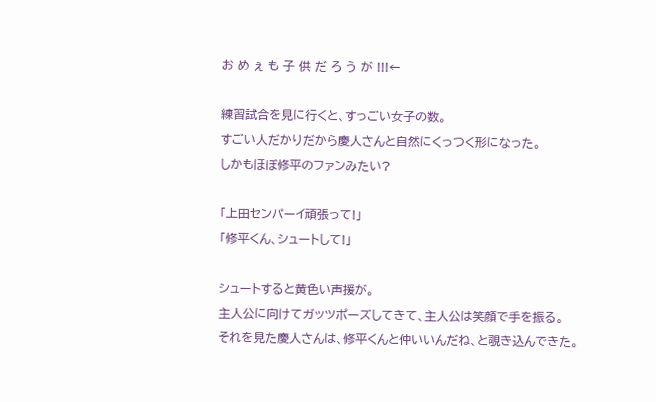お め ぇ も 子 供 だ ろ う が !!!←

練習試合を見に行くと、すっごい女子の数。
すごい人だかりだから慶人さんと自然にくっつく形になった。
しかもほぼ修平のファンみたい?

「上田センパーイ頑張って!」
「修平くん、シュートして!」

シュートすると黄色い声援が。
主人公に向けてガッツポーズしてきて、主人公は笑顔で手を振る。
それを見た慶人さんは、修平くんと仲いいんだね、と覗き込んできた。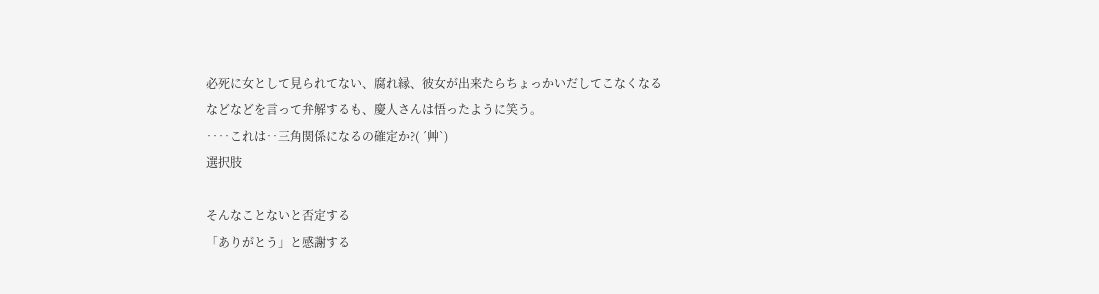必死に女として見られてない、腐れ縁、彼女が出来たらちょっかいだしてこなくなるなどなどを言って弁解するも、慶人さんは悟ったように笑う。
‥‥これは‥三角関係になるの確定か?( ´艸`)
選択肢

そんなことないと否定する
「ありがとう」と感謝する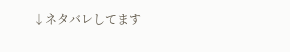↓ネタバレしてます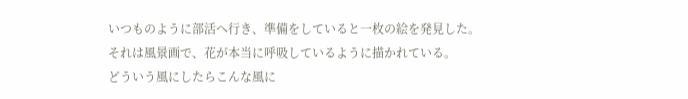いつものように部活へ行き、準備をしていると一枚の絵を発見した。
それは風景画で、花が本当に呼吸しているように描かれている。
どういう風にしたらこんな風に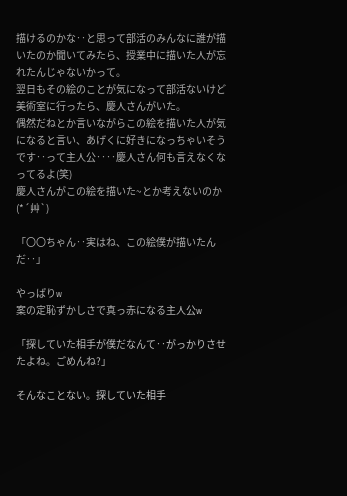描けるのかな‥と思って部活のみんなに誰が描いたのか聞いてみたら、授業中に描いた人が忘れたんじゃないかって。
翌日もその絵のことが気になって部活ないけど美術室に行ったら、慶人さんがいた。
偶然だねとか言いながらこの絵を描いた人が気になると言い、あげくに好きになっちゃいそうです‥って主人公‥‥慶人さん何も言えなくなってるよ(笑)
慶人さんがこの絵を描いた~とか考えないのか(*´艸`)

「〇〇ちゃん‥実はね、この絵僕が描いたんだ‥」

やっぱりw
案の定恥ずかしさで真っ赤になる主人公w

「探していた相手が僕だなんて‥がっかりさせたよね。ごめんね?」

そんなことない。探していた相手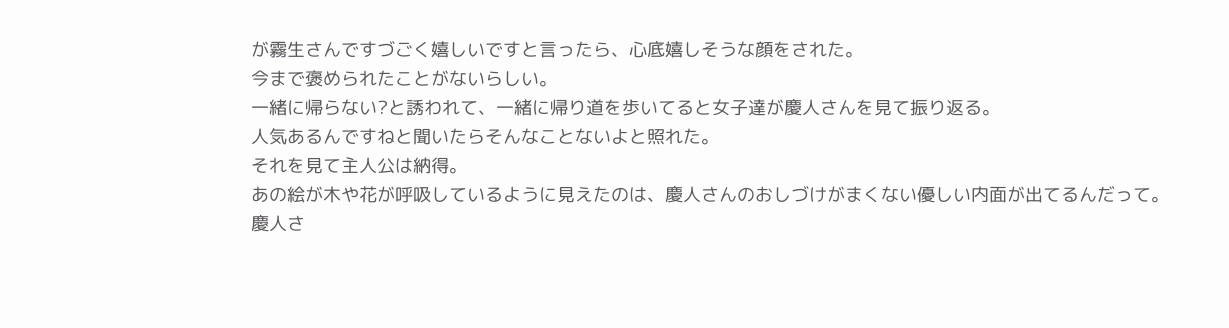が霧生さんですづごく嬉しいですと言ったら、心底嬉しそうな顔をされた。
今まで褒められたことがないらしい。
一緒に帰らない?と誘われて、一緒に帰り道を歩いてると女子達が慶人さんを見て振り返る。
人気あるんですねと聞いたらそんなことないよと照れた。
それを見て主人公は納得。
あの絵が木や花が呼吸しているように見えたのは、慶人さんのおしづけがまくない優しい内面が出てるんだって。
慶人さ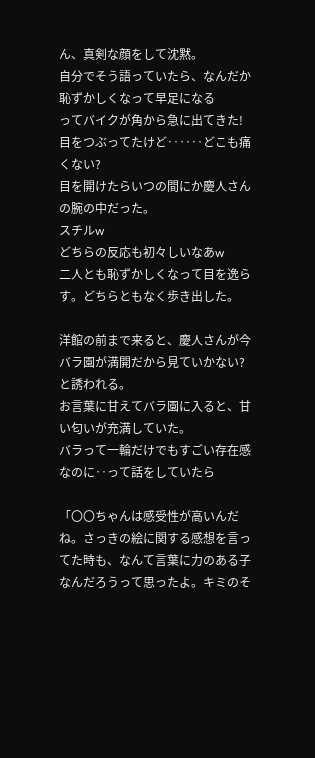ん、真剣な顔をして沈黙。
自分でそう語っていたら、なんだか恥ずかしくなって早足になる
ってバイクが角から急に出てきた!
目をつぶってたけど‥‥‥どこも痛くない?
目を開けたらいつの間にか慶人さんの腕の中だった。
スチルw
どちらの反応も初々しいなあw
二人とも恥ずかしくなって目を逸らす。どちらともなく歩き出した。

洋館の前まで来ると、慶人さんが今バラ園が満開だから見ていかない?と誘われる。
お言葉に甘えてバラ園に入ると、甘い匂いが充満していた。
バラって一輪だけでもすごい存在感なのに‥って話をしていたら

「〇〇ちゃんは感受性が高いんだね。さっきの絵に関する感想を言ってた時も、なんて言葉に力のある子なんだろうって思ったよ。キミのそ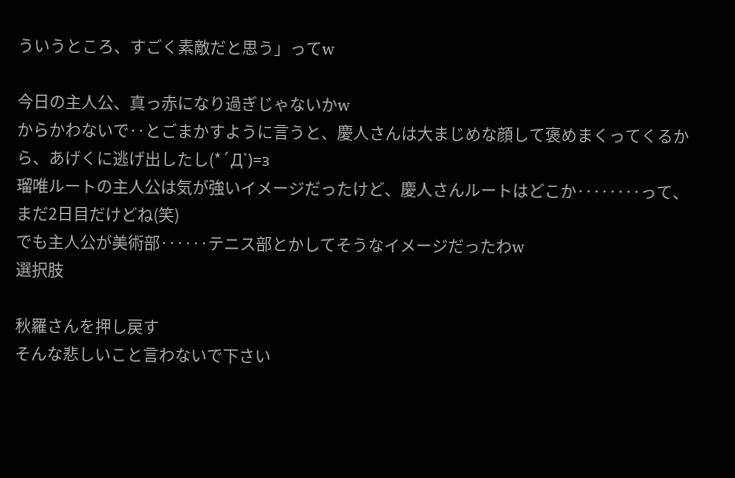ういうところ、すごく素敵だと思う」ってw

今日の主人公、真っ赤になり過ぎじゃないかw
からかわないで‥とごまかすように言うと、慶人さんは大まじめな顔して褒めまくってくるから、あげくに逃げ出したし(*´Д`)=з
瑠唯ルートの主人公は気が強いイメージだったけど、慶人さんルートはどこか‥‥‥‥って、まだ2日目だけどね(笑)
でも主人公が美術部‥‥‥テニス部とかしてそうなイメージだったわw
選択肢

秋羅さんを押し戻す
そんな悲しいこと言わないで下さい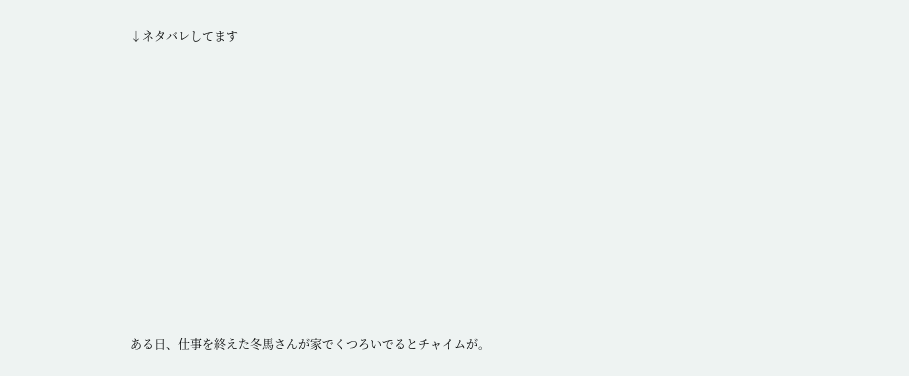↓ネタバレしてます













ある日、仕事を終えた冬馬さんが家でくつろいでるとチャイムが。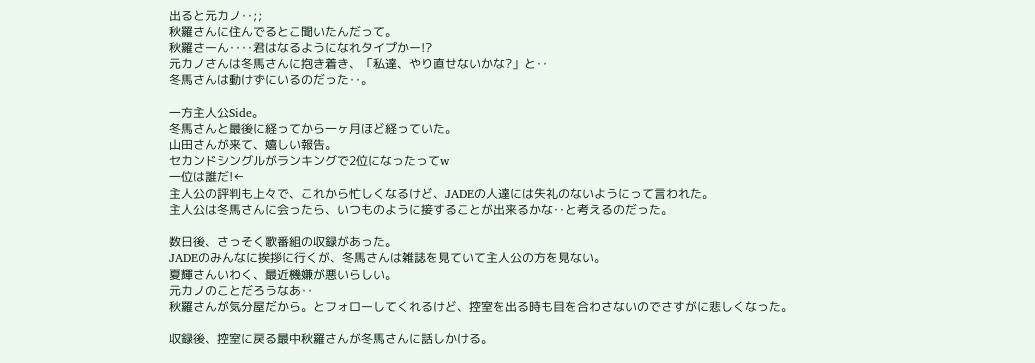出ると元カノ‥;;
秋羅さんに住んでるとこ聞いたんだって。
秋羅さーん‥‥君はなるようになれタイプかー!?
元カノさんは冬馬さんに抱き着き、「私達、やり直せないかな?」と‥
冬馬さんは動けずにいるのだった‥。

一方主人公Side。
冬馬さんと最後に経ってから一ヶ月ほど経っていた。
山田さんが来て、嬉しい報告。
セカンドシングルがランキングで2位になったってw
一位は誰だ!←
主人公の評判も上々で、これから忙しくなるけど、JADEの人達には失礼のないようにって言われた。
主人公は冬馬さんに会ったら、いつものように接することが出来るかな‥と考えるのだった。

数日後、さっそく歌番組の収録があった。
JADEのみんなに挨拶に行くが、冬馬さんは雑誌を見ていて主人公の方を見ない。
夏輝さんいわく、最近機嫌が悪いらしい。
元カノのことだろうなあ‥
秋羅さんが気分屋だから。とフォローしてくれるけど、控室を出る時も目を合わさないのでさすがに悲しくなった。

収録後、控室に戻る最中秋羅さんが冬馬さんに話しかける。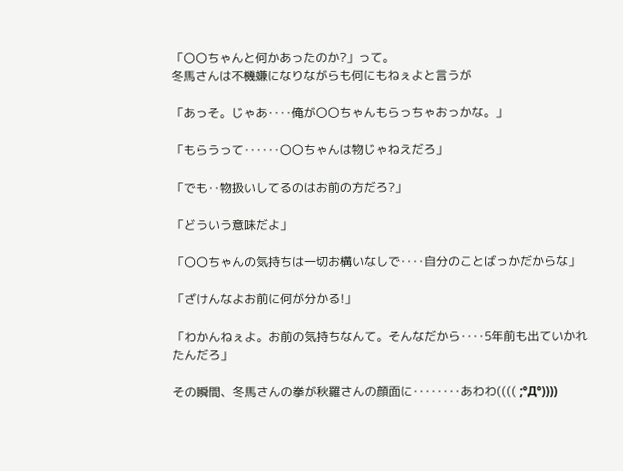「〇〇ちゃんと何かあったのか?」って。
冬馬さんは不機嫌になりながらも何にもねぇよと言うが

「あっそ。じゃあ‥‥俺が〇〇ちゃんもらっちゃおっかな。」

「もらうって‥‥‥〇〇ちゃんは物じゃねえだろ」

「でも‥物扱いしてるのはお前の方だろ?」

「どういう意味だよ」

「〇〇ちゃんの気持ちは一切お構いなしで‥‥自分のことばっかだからな」

「ざけんなよお前に何が分かる!」

「わかんねぇよ。お前の気持ちなんて。そんなだから‥‥5年前も出ていかれたんだろ」

その瞬間、冬馬さんの拳が秋羅さんの顔面に‥‥‥‥あわわ(((( ;°Д°))))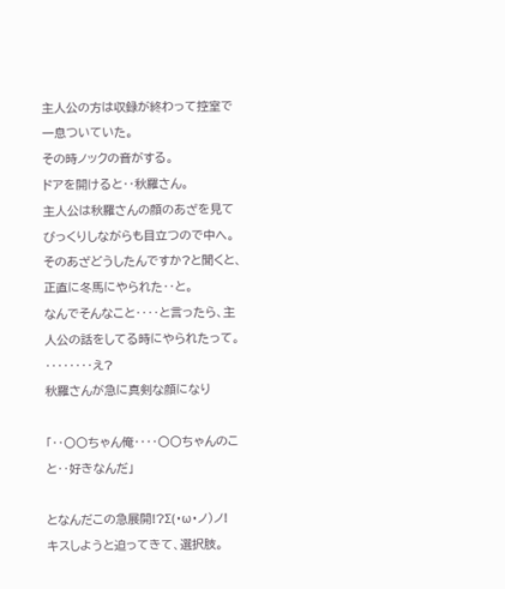主人公の方は収録が終わって控室で一息ついていた。
その時ノックの音がする。
ドアを開けると‥秋羅さん。
主人公は秋羅さんの顔のあざを見てびっくりしながらも目立つので中へ。
そのあざどうしたんですか?と聞くと、正直に冬馬にやられた‥と。
なんでそんなこと‥‥と言ったら、主人公の話をしてる時にやられたって。
‥‥‥‥え?
秋羅さんが急に真剣な顔になり

「‥〇〇ちゃん俺‥‥〇〇ちゃんのこと‥好きなんだ」

となんだこの急展開!?Σ(・ω・ノ)ノ!
キスしようと迫ってきて、選択肢。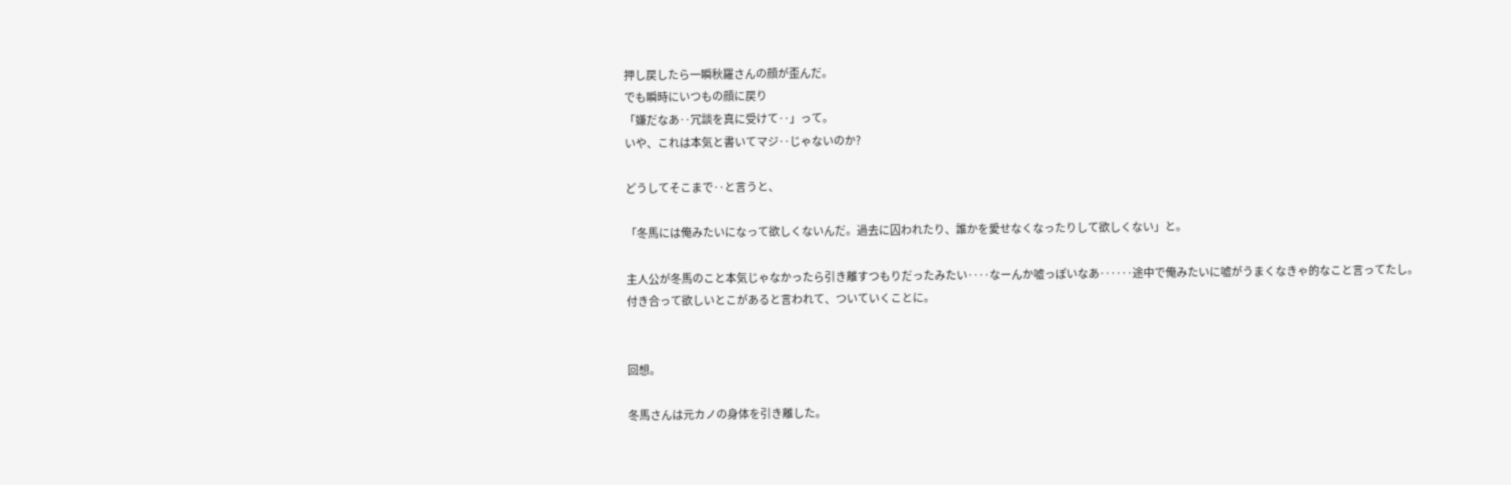押し戻したら一瞬秋羅さんの顔が歪んだ。
でも瞬時にいつもの顔に戻り
「嫌だなあ‥冗談を真に受けて‥」って。
いや、これは本気と書いてマジ‥じゃないのか?

どうしてそこまで‥と言うと、

「冬馬には俺みたいになって欲しくないんだ。過去に囚われたり、誰かを愛せなくなったりして欲しくない」と。

主人公が冬馬のこと本気じゃなかったら引き離すつもりだったみたい‥‥なーんか嘘っぽいなあ‥‥‥途中で俺みたいに嘘がうまくなきゃ的なこと言ってたし。
付き合って欲しいとこがあると言われて、ついていくことに。


回想。

冬馬さんは元カノの身体を引き離した。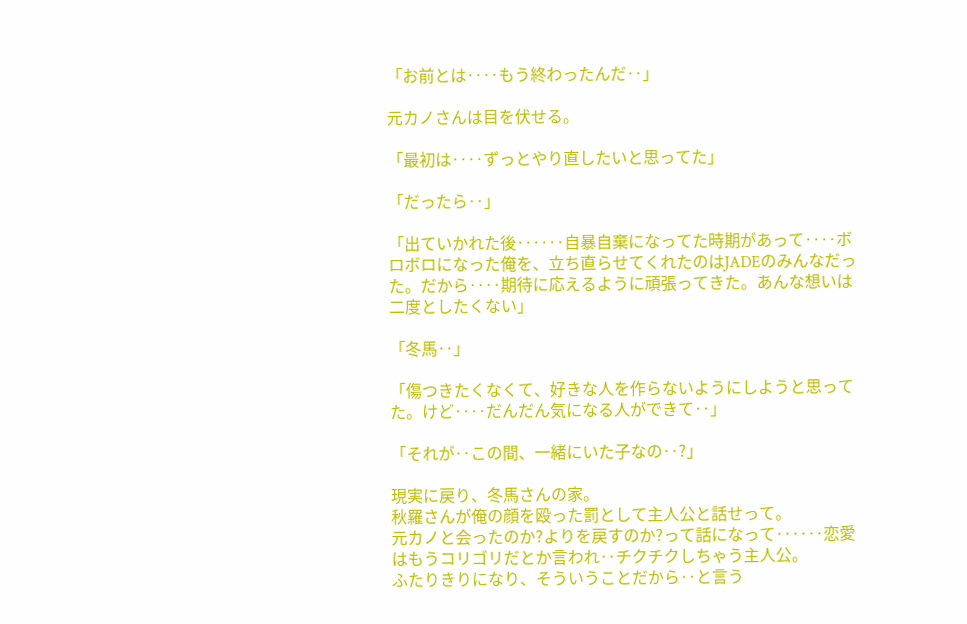「お前とは‥‥もう終わったんだ‥」

元カノさんは目を伏せる。

「最初は‥‥ずっとやり直したいと思ってた」

「だったら‥」

「出ていかれた後‥‥‥自暴自棄になってた時期があって‥‥ボロボロになった俺を、立ち直らせてくれたのはJADEのみんなだった。だから‥‥期待に応えるように頑張ってきた。あんな想いは二度としたくない」

「冬馬‥」

「傷つきたくなくて、好きな人を作らないようにしようと思ってた。けど‥‥だんだん気になる人ができて‥」

「それが‥この間、一緒にいた子なの‥?」

現実に戻り、冬馬さんの家。
秋羅さんが俺の顔を殴った罰として主人公と話せって。
元カノと会ったのか?よりを戻すのか?って話になって‥‥‥恋愛はもうコリゴリだとか言われ‥チクチクしちゃう主人公。
ふたりきりになり、そういうことだから‥と言う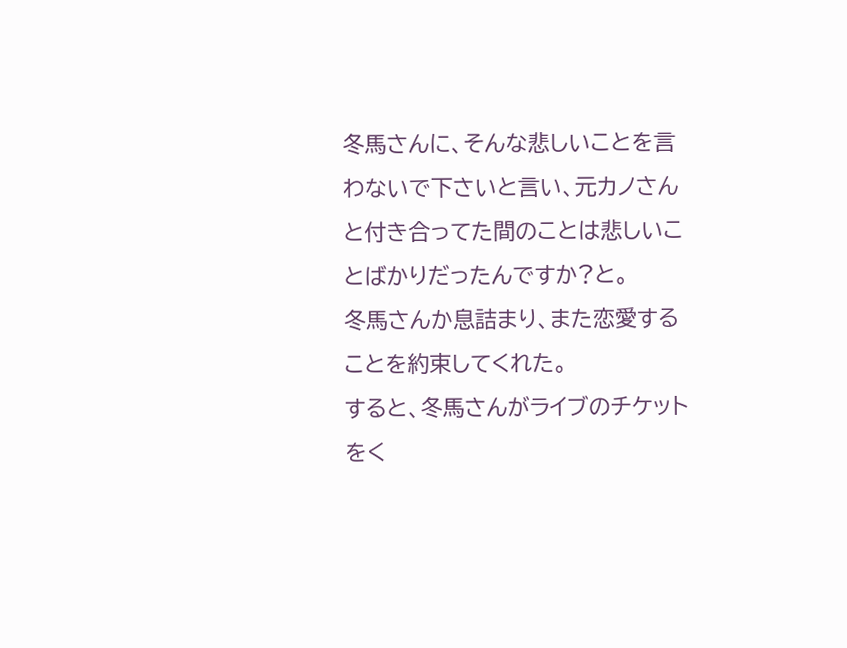冬馬さんに、そんな悲しいことを言わないで下さいと言い、元カノさんと付き合ってた間のことは悲しいことばかりだったんですか?と。
冬馬さんか息詰まり、また恋愛することを約束してくれた。
すると、冬馬さんがライブのチケットをく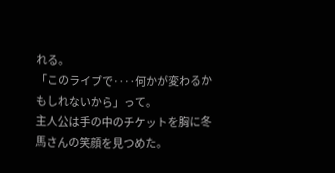れる。
「このライブで‥‥何かが変わるかもしれないから」って。
主人公は手の中のチケットを胸に冬馬さんの笑顔を見つめた。